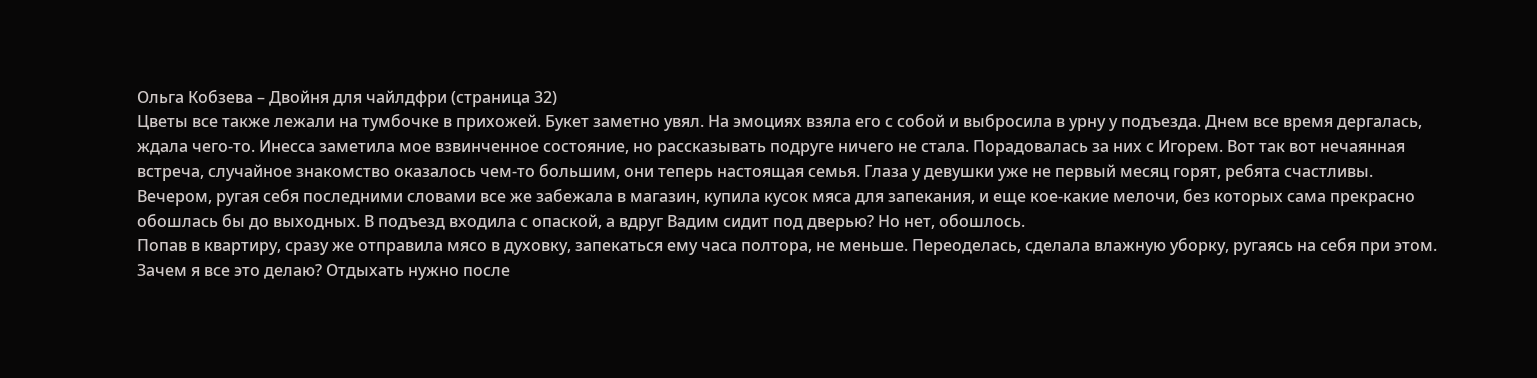Ольга Кобзева – Двойня для чайлдфри (страница 32)
Цветы все также лежали на тумбочке в прихожей. Букет заметно увял. На эмоциях взяла его с собой и выбросила в урну у подъезда. Днем все время дергалась, ждала чего-то. Инесса заметила мое взвинченное состояние, но рассказывать подруге ничего не стала. Порадовалась за них с Игорем. Вот так вот нечаянная встреча, случайное знакомство оказалось чем-то большим, они теперь настоящая семья. Глаза у девушки уже не первый месяц горят, ребята счастливы.
Вечером, ругая себя последними словами все же забежала в магазин, купила кусок мяса для запекания, и еще кое-какие мелочи, без которых сама прекрасно обошлась бы до выходных. В подъезд входила с опаской, а вдруг Вадим сидит под дверью? Но нет, обошлось.
Попав в квартиру, сразу же отправила мясо в духовку, запекаться ему часа полтора, не меньше. Переоделась, сделала влажную уборку, ругаясь на себя при этом. Зачем я все это делаю? Отдыхать нужно после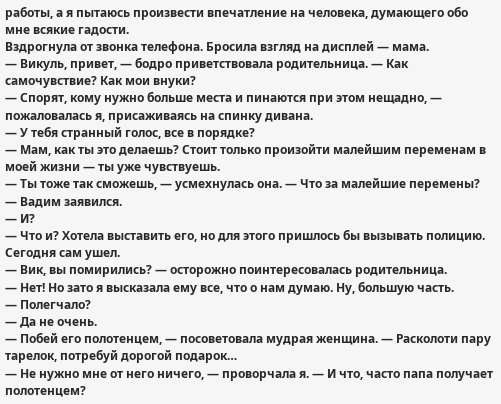работы, а я пытаюсь произвести впечатление на человека, думающего обо мне всякие гадости.
Вздрогнула от звонка телефона. Бросила взгляд на дисплей — мама.
— Викуль, привет, — бодро приветствовала родительница. — Как самочувствие? Как мои внуки?
— Спорят, кому нужно больше места и пинаются при этом нещадно, — пожаловалась я, присаживаясь на спинку дивана.
— У тебя странный голос, все в порядке?
— Мам, как ты это делаешь? Стоит только произойти малейшим переменам в моей жизни — ты уже чувствуешь.
— Ты тоже так сможешь, — усмехнулась она. — Что за малейшие перемены?
— Вадим заявился.
— И?
— Что и? Хотела выставить его, но для этого пришлось бы вызывать полицию. Сегодня сам ушел.
— Вик, вы помирились? — осторожно поинтересовалась родительница.
— Нет! Но зато я высказала ему все, что о нам думаю. Ну, большую часть.
— Полегчало?
— Да не очень.
— Побей его полотенцем, — посоветовала мудрая женщина. — Расколоти пару тарелок, потребуй дорогой подарок…
— Не нужно мне от него ничего, — проворчала я. — И что, часто папа получает полотенцем?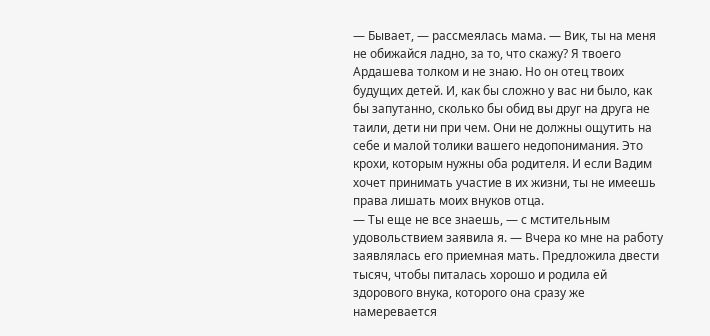— Бывает, — рассмеялась мама. — Вик, ты на меня не обижайся ладно, за то, что скажу? Я твоего Ардашева толком и не знаю. Но он отец твоих будущих детей. И, как бы сложно у вас ни было, как бы запутанно, сколько бы обид вы друг на друга не таили, дети ни при чем. Они не должны ощутить на себе и малой толики вашего недопонимания. Это крохи, которым нужны оба родителя. И если Вадим хочет принимать участие в их жизни, ты не имеешь права лишать моих внуков отца.
— Ты еще не все знаешь, — с мстительным удовольствием заявила я. — Вчера ко мне на работу заявлялась его приемная мать. Предложила двести тысяч, чтобы питалась хорошо и родила ей здорового внука, которого она сразу же намеревается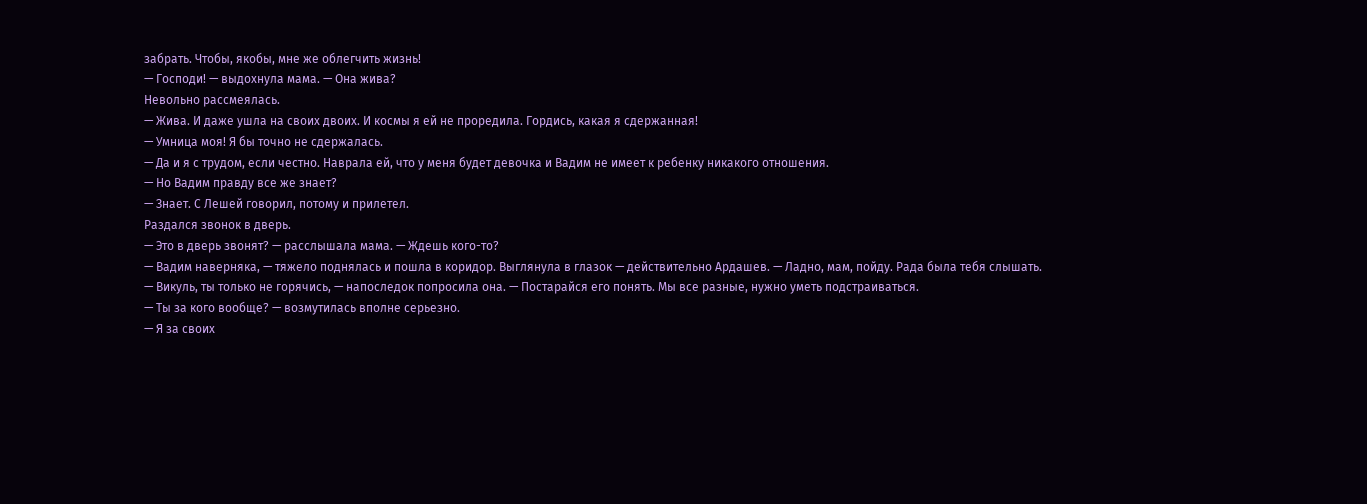забрать. Чтобы, якобы, мне же облегчить жизнь!
— Господи! — выдохнула мама. — Она жива?
Невольно рассмеялась.
— Жива. И даже ушла на своих двоих. И космы я ей не проредила. Гордись, какая я сдержанная!
— Умница моя! Я бы точно не сдержалась.
— Да и я с трудом, если честно. Наврала ей, что у меня будет девочка и Вадим не имеет к ребенку никакого отношения.
— Но Вадим правду все же знает?
— Знает. С Лешей говорил, потому и прилетел.
Раздался звонок в дверь.
— Это в дверь звонят? — расслышала мама. — Ждешь кого-то?
— Вадим наверняка, — тяжело поднялась и пошла в коридор. Выглянула в глазок — действительно Ардашев. — Ладно, мам, пойду. Рада была тебя слышать.
— Викуль, ты только не горячись, — напоследок попросила она. — Постарайся его понять. Мы все разные, нужно уметь подстраиваться.
— Ты за кого вообще? — возмутилась вполне серьезно.
— Я за своих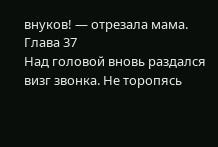внуков! — отрезала мама.
Глава 37
Над головой вновь раздался визг звонка. Не торопясь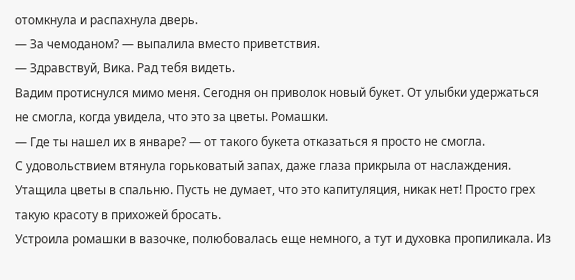отомкнула и распахнула дверь.
— За чемоданом? — выпалила вместо приветствия.
— Здравствуй, Вика. Рад тебя видеть.
Вадим протиснулся мимо меня. Сегодня он приволок новый букет. От улыбки удержаться не смогла, когда увидела, что это за цветы. Ромашки.
— Где ты нашел их в январе? — от такого букета отказаться я просто не смогла.
С удовольствием втянула горьковатый запах, даже глаза прикрыла от наслаждения. Утащила цветы в спальню. Пусть не думает, что это капитуляция, никак нет! Просто грех такую красоту в прихожей бросать.
Устроила ромашки в вазочке, полюбовалась еще немного, а тут и духовка пропиликала. Из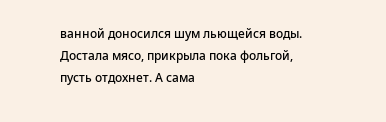ванной доносился шум льющейся воды. Достала мясо, прикрыла пока фольгой, пусть отдохнет. А сама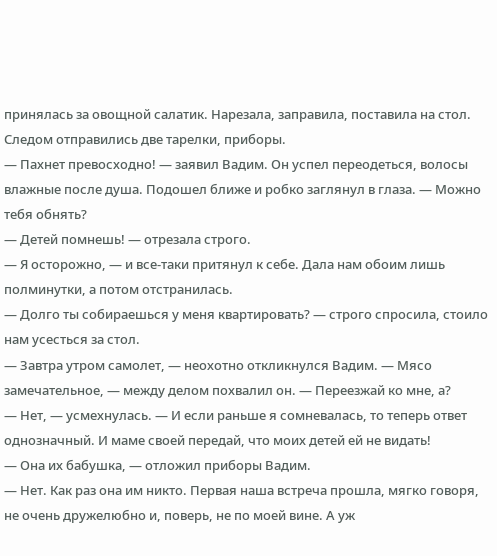принялась за овощной салатик. Нарезала, заправила, поставила на стол. Следом отправились две тарелки, приборы.
— Пахнет превосходно! — заявил Вадим. Он успел переодеться, волосы влажные после душа. Подошел ближе и робко заглянул в глаза. — Можно тебя обнять?
— Детей помнешь! — отрезала строго.
— Я осторожно, — и все-таки притянул к себе. Дала нам обоим лишь полминутки, а потом отстранилась.
— Долго ты собираешься у меня квартировать? — строго спросила, стоило нам усесться за стол.
— Завтра утром самолет, — неохотно откликнулся Вадим. — Мясо замечательное, — между делом похвалил он. — Переезжай ко мне, а?
— Нет, — усмехнулась. — И если раньше я сомневалась, то теперь ответ однозначный. И маме своей передай, что моих детей ей не видать!
— Она их бабушка, — отложил приборы Вадим.
— Нет. Как раз она им никто. Первая наша встреча прошла, мягко говоря, не очень дружелюбно и, поверь, не по моей вине. А уж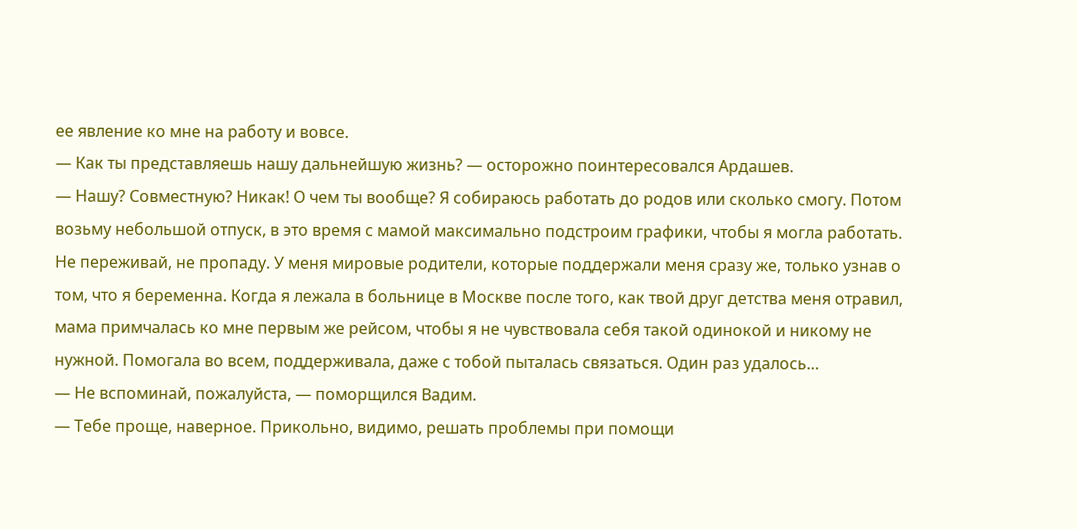ее явление ко мне на работу и вовсе.
— Как ты представляешь нашу дальнейшую жизнь? — осторожно поинтересовался Ардашев.
— Нашу? Совместную? Никак! О чем ты вообще? Я собираюсь работать до родов или сколько смогу. Потом возьму небольшой отпуск, в это время с мамой максимально подстроим графики, чтобы я могла работать. Не переживай, не пропаду. У меня мировые родители, которые поддержали меня сразу же, только узнав о том, что я беременна. Когда я лежала в больнице в Москве после того, как твой друг детства меня отравил, мама примчалась ко мне первым же рейсом, чтобы я не чувствовала себя такой одинокой и никому не нужной. Помогала во всем, поддерживала, даже с тобой пыталась связаться. Один раз удалось…
— Не вспоминай, пожалуйста, — поморщился Вадим.
— Тебе проще, наверное. Прикольно, видимо, решать проблемы при помощи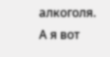алкоголя. А я вот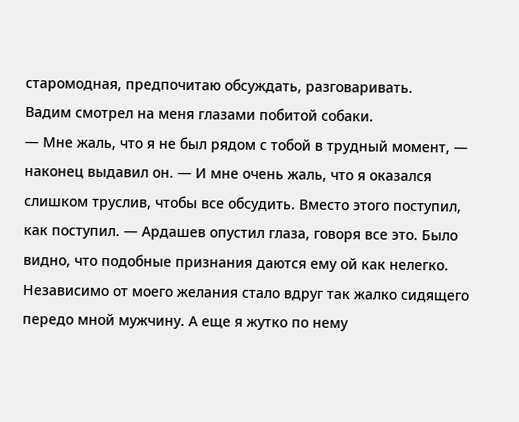старомодная, предпочитаю обсуждать, разговаривать.
Вадим смотрел на меня глазами побитой собаки.
— Мне жаль, что я не был рядом с тобой в трудный момент, — наконец выдавил он. — И мне очень жаль, что я оказался слишком труслив, чтобы все обсудить. Вместо этого поступил, как поступил. — Ардашев опустил глаза, говоря все это. Было видно, что подобные признания даются ему ой как нелегко.
Независимо от моего желания стало вдруг так жалко сидящего передо мной мужчину. А еще я жутко по нему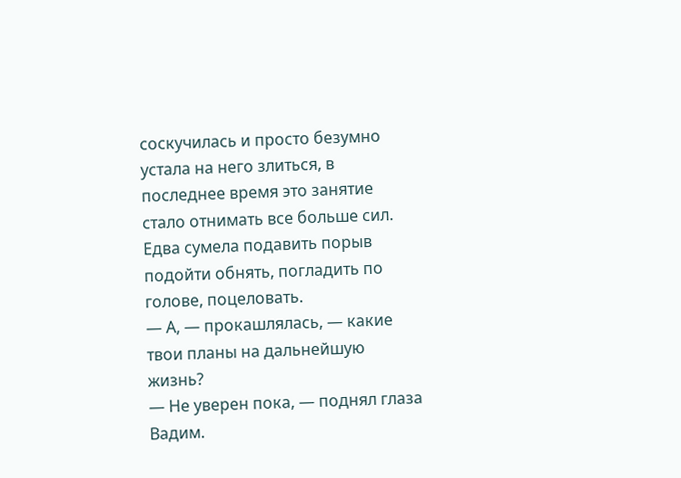соскучилась и просто безумно устала на него злиться, в последнее время это занятие стало отнимать все больше сил. Едва сумела подавить порыв подойти обнять, погладить по голове, поцеловать.
— А, — прокашлялась, — какие твои планы на дальнейшую жизнь?
— Не уверен пока, — поднял глаза Вадим.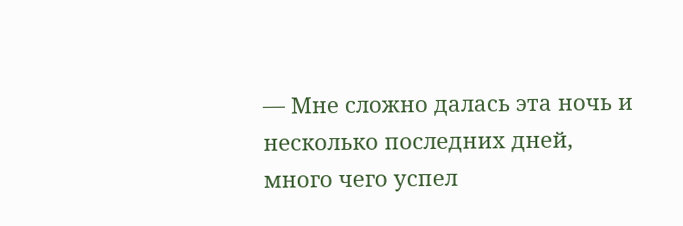— Мне сложно далась эта ночь и несколько последних дней, много чего успел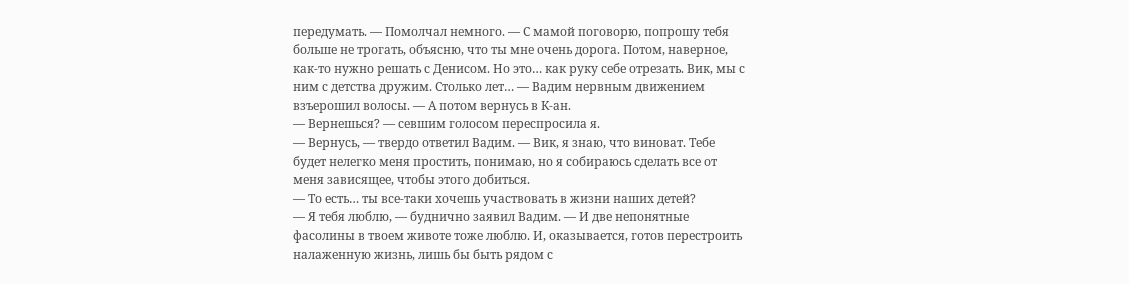передумать. — Помолчал немного. — С мамой поговорю, попрошу тебя больше не трогать, объясню, что ты мне очень дорога. Потом, наверное, как-то нужно решать с Денисом. Но это… как руку себе отрезать. Вик, мы с ним с детства дружим. Столько лет… — Вадим нервным движением взъерошил волосы. — А потом вернусь в К-ан.
— Вернешься? — севшим голосом переспросила я.
— Вернусь, — твердо ответил Вадим. — Вик, я знаю, что виноват. Тебе будет нелегко меня простить, понимаю, но я собираюсь сделать все от меня зависящее, чтобы этого добиться.
— То есть… ты все-таки хочешь участвовать в жизни наших детей?
— Я тебя люблю, — буднично заявил Вадим. — И две непонятные фасолины в твоем животе тоже люблю. И, оказывается, готов перестроить налаженную жизнь, лишь бы быть рядом с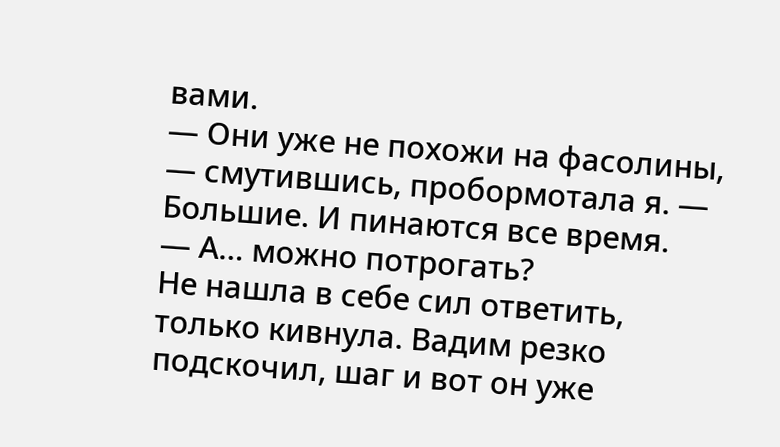вами.
— Они уже не похожи на фасолины, — смутившись, пробормотала я. — Большие. И пинаются все время.
— А… можно потрогать?
Не нашла в себе сил ответить, только кивнула. Вадим резко подскочил, шаг и вот он уже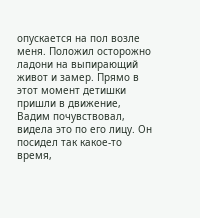опускается на пол возле меня. Положил осторожно ладони на выпирающий живот и замер. Прямо в этот момент детишки пришли в движение, Вадим почувствовал, видела это по его лицу. Он посидел так какое-то время,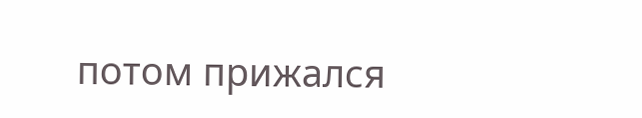потом прижался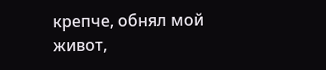крепче, обнял мой живот,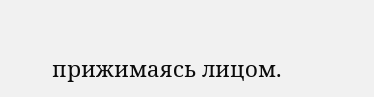прижимаясь лицом.